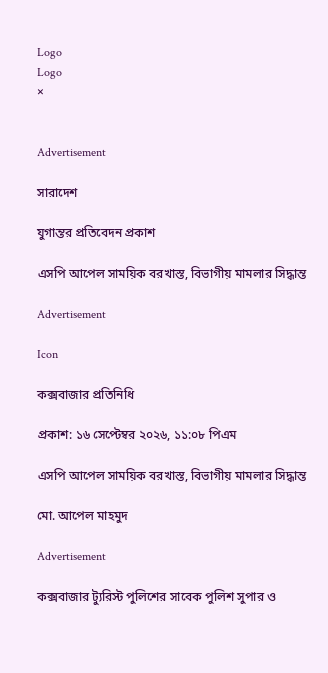Logo
Logo
×


Advertisement

সারাদেশ

যুগান্তর প্রতিবেদন প্রকাশ

এসপি আপেল সাময়িক বরখাস্ত, বিভাগীয় মামলার সিদ্ধান্ত

Advertisement

Icon

কক্সবাজার প্রতিনিধি

প্রকাশ: ১৬ সেপ্টেম্বর ২০২৬, ১১:০৮ পিএম

এসপি আপেল সাময়িক বরখাস্ত, বিভাগীয় মামলার সিদ্ধান্ত

মো. আপেল মাহমুদ

Advertisement

কক্সবাজার ট্যুরিস্ট পুলিশের সাবেক পুলিশ সুপার ও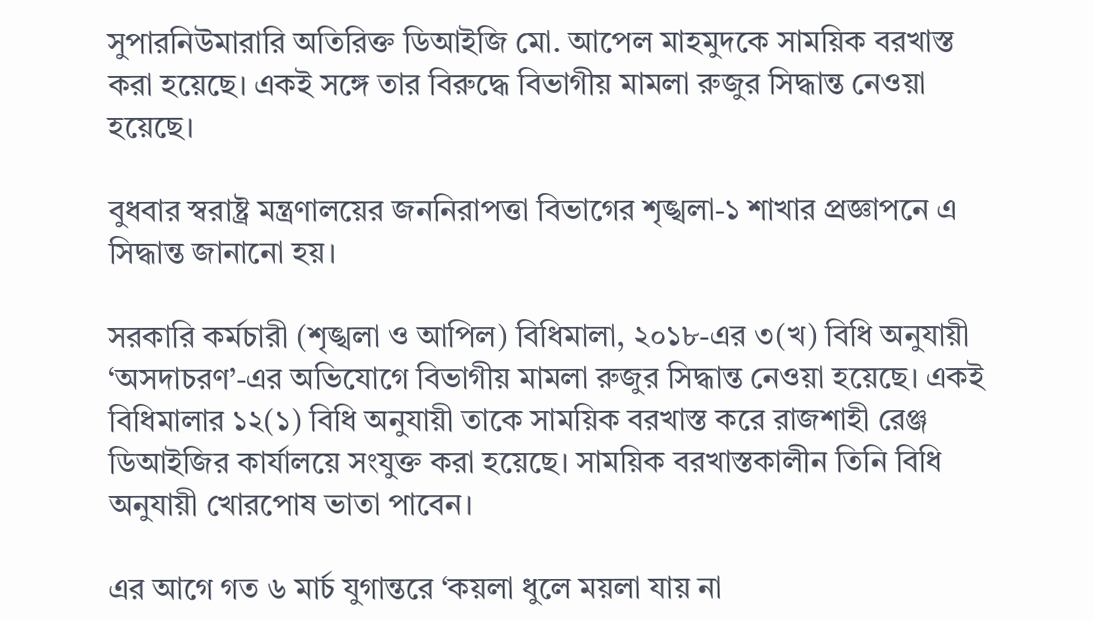সুপারনিউমারারি অতিরিক্ত ডিআইজি মো. আপেল মাহমুদকে সাময়িক বরখাস্ত করা হয়েছে। একই সঙ্গে তার বিরুদ্ধে বিভাগীয় মামলা রুজুর সিদ্ধান্ত নেওয়া হয়েছে।

বুধবার স্বরাষ্ট্র মন্ত্রণালয়ের জননিরাপত্তা বিভাগের শৃঙ্খলা-১ শাখার প্রজ্ঞাপনে এ সিদ্ধান্ত জানানো হয়।

সরকারি কর্মচারী (শৃঙ্খলা ও আপিল) বিধিমালা, ২০১৮-এর ৩(খ) বিধি অনুযায়ী ‘অসদাচরণ’-এর অভিযোগে বিভাগীয় মামলা রুজুর সিদ্ধান্ত নেওয়া হয়েছে। একই বিধিমালার ১২(১) বিধি অনুযায়ী তাকে সাময়িক বরখাস্ত করে রাজশাহী রেঞ্জ ডিআইজির কার্যালয়ে সংযুক্ত করা হয়েছে। সাময়িক বরখাস্তকালীন তিনি বিধি অনুযায়ী খোরপোষ ভাতা পাবেন।

এর আগে গত ৬ মার্চ যুগান্তরে ‘কয়লা ধুলে ময়লা যায় না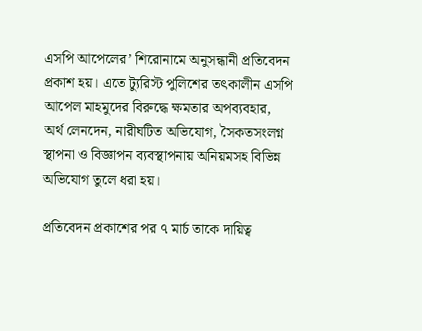এসপি আপেলের’ শিরোনামে অনুসন্ধানী প্রতিবেদন প্রকাশ হয়। এতে ট্যুরিস্ট পুলিশের তৎকালীন এসপি আপেল মাহমুদের বিরুদ্ধে ক্ষমতার অপব্যবহার, অর্থ লেনদেন, নারীঘটিত অভিযোগ, সৈকতসংলগ্ন স্থাপনা ও বিজ্ঞাপন ব্যবস্থাপনায় অনিয়মসহ বিভিন্ন অভিযোগ তুলে ধরা হয়।

প্রতিবেদন প্রকাশের পর ৭ মার্চ তাকে দায়িত্ব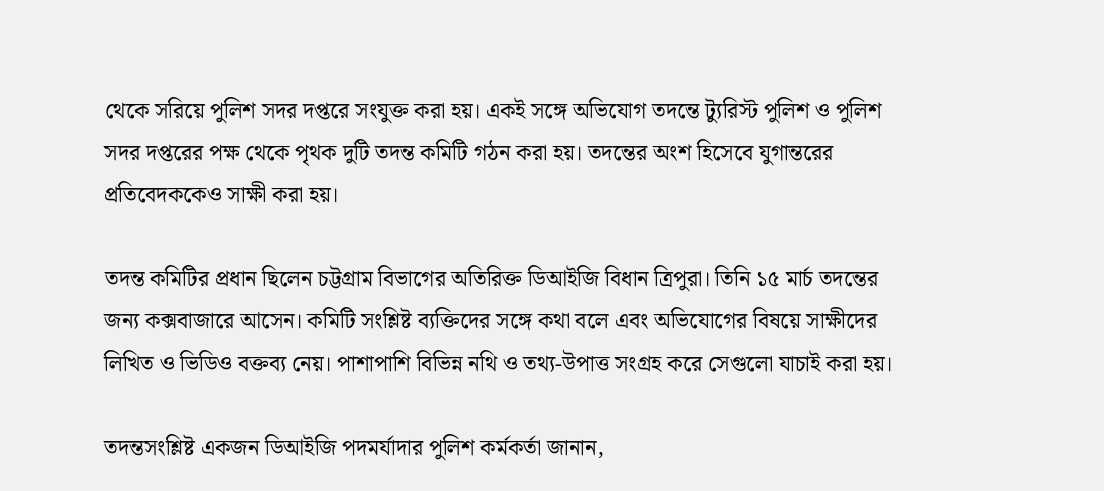থেকে সরিয়ে পুলিশ সদর দপ্তরে সংযুক্ত করা হয়। একই সঙ্গে অভিযোগ তদন্তে ট্যুরিস্ট পুলিশ ও পুলিশ সদর দপ্তরের পক্ষ থেকে পৃথক দুটি তদন্ত কমিটি গঠন করা হয়। তদন্তের অংশ হিসেবে যুগান্তরের প্রতিবেদককেও সাক্ষী করা হয়।

তদন্ত কমিটির প্রধান ছিলেন চট্টগ্রাম বিভাগের অতিরিক্ত ডিআইজি বিধান ত্রিপুরা। তিনি ১৫ মার্চ তদন্তের জন্য কক্সবাজারে আসেন। কমিটি সংশ্লিষ্ট ব্যক্তিদের সঙ্গে কথা বলে এবং অভিযোগের বিষয়ে সাক্ষীদের লিখিত ও ভিডিও বক্তব্য নেয়। পাশাপাশি বিভিন্ন নথি ও তথ্য-উপাত্ত সংগ্রহ করে সেগুলো যাচাই করা হয়।

তদন্তসংশ্লিষ্ট একজন ডিআইজি পদমর্যাদার পুলিশ কর্মকর্তা জানান,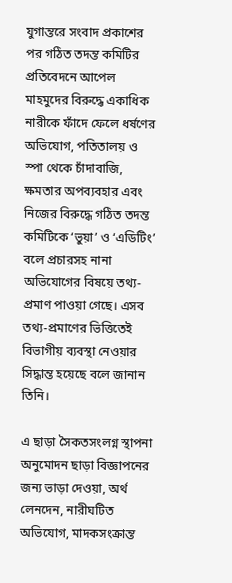যুগান্তরে সংবাদ প্রকাশের পর গঠিত তদন্ত কমিটির প্রতিবেদনে আপেল মাহমুদের বিরুদ্ধে একাধিক নারীকে ফাঁদে ফেলে ধর্ষণের অভিযোগ, পতিতালয় ও স্পা থেকে চাঁদাবাজি, ক্ষমতার অপব্যবহার এবং নিজের বিরুদ্ধে গঠিত তদন্ত কমিটিকে ‘ভুয়া’ ও ‘এডিটিং’ বলে প্রচারসহ নানা অভিযোগের বিষয়ে তথ্য-প্রমাণ পাওয়া গেছে। এসব তথ্য-প্রমাণের ভিত্তিতেই বিভাগীয় ব্যবস্থা নেওয়ার সিদ্ধান্ত হয়েছে বলে জানান তিনি।

এ ছাড়া সৈকতসংলগ্ন স্থাপনা অনুমোদন ছাড়া বিজ্ঞাপনের জন্য ভাড়া দেওয়া, অর্থ লেনদেন, নারীঘটিত অভিযোগ, মাদকসংক্রান্ত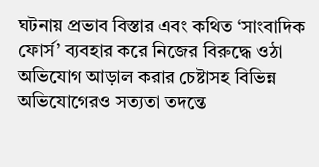ঘটনায় প্রভাব বিস্তার এবং কথিত ‘সাংবাদিক ফোর্স’ ব্যবহার করে নিজের বিরুদ্ধে ওঠা অভিযোগ আড়াল করার চেষ্টাসহ বিভিন্ন অভিযোগেরও সত্যতা তদন্তে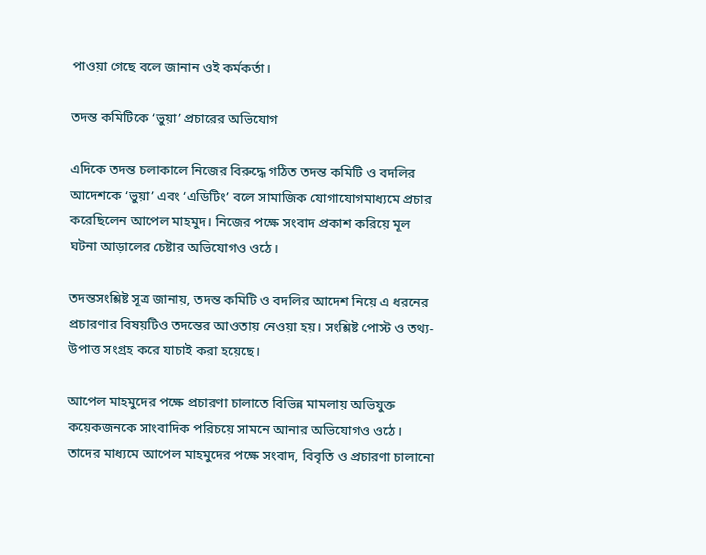পাওয়া গেছে বলে জানান ওই কর্মকর্তা।

তদন্ত কমিটিকে ‘ভুয়া’ প্রচারের অভিযোগ

এদিকে তদন্ত চলাকালে নিজের বিরুদ্ধে গঠিত তদন্ত কমিটি ও বদলির আদেশকে ‘ভুয়া’ এবং ‘এডিটিং’ বলে সামাজিক যোগাযোগমাধ্যমে প্রচার করেছিলেন আপেল মাহমুদ। নিজের পক্ষে সংবাদ প্রকাশ করিয়ে মূল ঘটনা আড়ালের চেষ্টার অভিযোগও ওঠে।

তদন্তসংশ্লিষ্ট সূত্র জানায়, তদন্ত কমিটি ও বদলির আদেশ নিয়ে এ ধরনের প্রচারণার বিষয়টিও তদন্তের আওতায় নেওয়া হয়। সংশ্লিষ্ট পোস্ট ও তথ্য-উপাত্ত সংগ্রহ করে যাচাই করা হয়েছে।

আপেল মাহমুদের পক্ষে প্রচারণা চালাতে বিভিন্ন মামলায় অভিযুক্ত কয়েকজনকে সাংবাদিক পরিচয়ে সামনে আনার অভিযোগও ওঠে। তাদের মাধ্যমে আপেল মাহমুদের পক্ষে সংবাদ, বিবৃতি ও প্রচারণা চালানো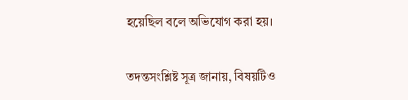হয়েছিল বলে অভিযোগ করা হয়।

তদন্তসংশ্লিষ্ট সূত্র জানায়, বিষয়টিও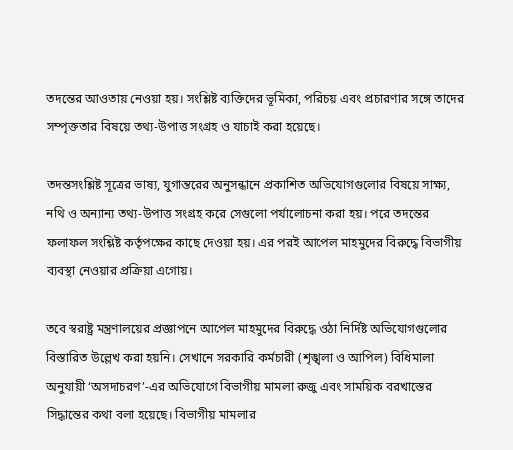তদন্তের আওতায় নেওয়া হয়। সংশ্লিষ্ট ব্যক্তিদের ভূমিকা, পরিচয় এবং প্রচারণার সঙ্গে তাদের সম্পৃক্ততার বিষয়ে তথ্য-উপাত্ত সংগ্রহ ও যাচাই করা হয়েছে।

তদন্তসংশ্লিষ্ট সূত্রের ভাষ্য, যুগান্তরের অনুসন্ধানে প্রকাশিত অভিযোগগুলোর বিষয়ে সাক্ষ্য, নথি ও অন্যান্য তথ্য-উপাত্ত সংগ্রহ করে সেগুলো পর্যালোচনা করা হয়। পরে তদন্তের ফলাফল সংশ্লিষ্ট কর্তৃপক্ষের কাছে দেওয়া হয়। এর পরই আপেল মাহমুদের বিরুদ্ধে বিভাগীয় ব্যবস্থা নেওয়ার প্রক্রিয়া এগোয়।

তবে স্বরাষ্ট্র মন্ত্রণালয়ের প্রজ্ঞাপনে আপেল মাহমুদের বিরুদ্ধে ওঠা নির্দিষ্ট অভিযোগগুলোর বিস্তারিত উল্লেখ করা হয়নি। সেখানে সরকারি কর্মচারী (শৃঙ্খলা ও আপিল) বিধিমালা অনুযায়ী ‘অসদাচরণ’-এর অভিযোগে বিভাগীয় মামলা রুজু এবং সাময়িক বরখাস্তের সিদ্ধান্তের কথা বলা হয়েছে। বিভাগীয় মামলার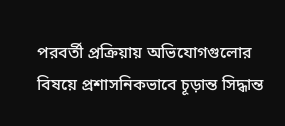পরবর্তী প্রক্রিয়ায় অভিযোগগুলোর বিষয়ে প্রশাসনিকভাবে চূড়ান্ত সিদ্ধান্ত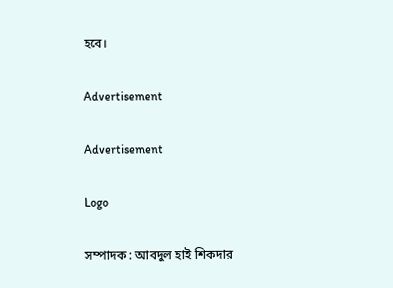হবে।

Advertisement

Advertisement

Logo

সম্পাদক : আবদুল হাই শিকদার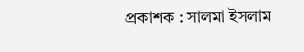প্রকাশক : সালমা ইসলাম